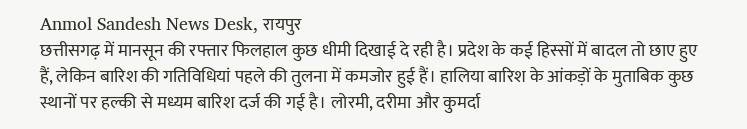Anmol Sandesh News Desk, रायपुर
छत्तीसगढ़ में मानसून की रफ्तार फिलहाल कुछ धीमी दिखाई दे रही है। प्रदेश के कई हिस्सों में बादल तो छाए हुए हैं, लेकिन बारिश की गतिविधियां पहले की तुलना में कमजोर हुई हैं। हालिया बारिश के आंकड़ों के मुताबिक कुछ स्थानों पर हल्की से मध्यम बारिश दर्ज की गई है। लोरमी, दरीमा और कुमर्दा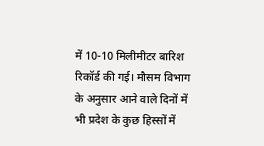में 10-10 मिलीमीटर बारिश रिकॉर्ड की गई। मौसम विभाग के अनुसार आने वाले दिनों में भी प्रदेश के कुछ हिस्सों में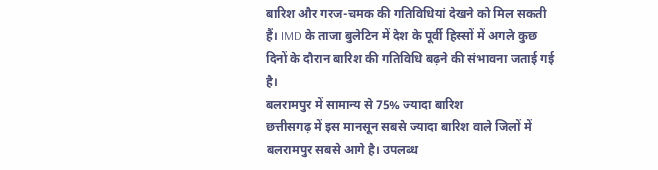बारिश और गरज-चमक की गतिविधियां देखने को मिल सकती हैं। IMD के ताजा बुलेटिन में देश के पूर्वी हिस्सों में अगले कुछ दिनों के दौरान बारिश की गतिविधि बढ़ने की संभावना जताई गई है।
बलरामपुर में सामान्य से 75% ज्यादा बारिश
छत्तीसगढ़ में इस मानसून सबसे ज्यादा बारिश वाले जिलों में बलरामपुर सबसे आगे है। उपलब्ध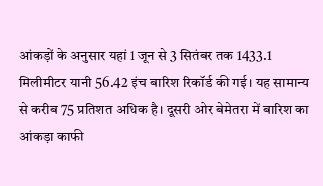आंकड़ों के अनुसार यहां 1 जून से 3 सितंबर तक 1433.1 मिलीमीटर यानी 56.42 इंच बारिश रिकॉर्ड की गई। यह सामान्य से करीब 75 प्रतिशत अधिक है। दूसरी ओर बेमेतरा में बारिश का आंकड़ा काफी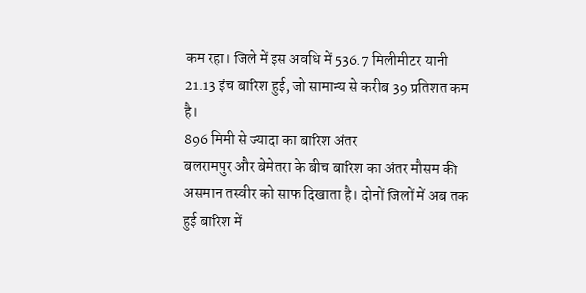कम रहा। जिले में इस अवधि में 536.7 मिलीमीटर यानी 21.13 इंच बारिश हुई, जो सामान्य से करीब 39 प्रतिशत कम है।
896 मिमी से ज्यादा का बारिश अंतर
बलरामपुर और बेमेतरा के बीच बारिश का अंतर मौसम की असमान तस्वीर को साफ दिखाता है। दोनों जिलों में अब तक हुई बारिश में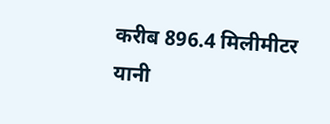करीब 896.4 मिलीमीटर यानी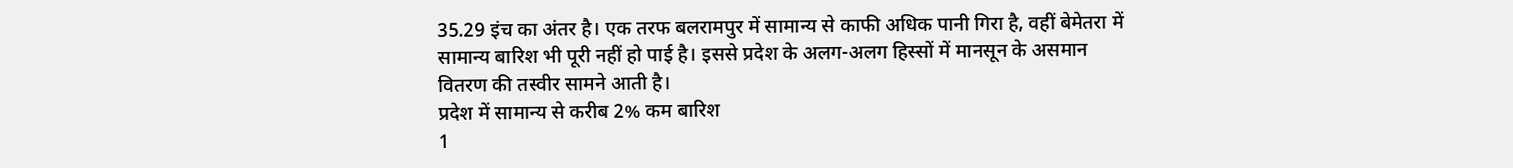35.29 इंच का अंतर है। एक तरफ बलरामपुर में सामान्य से काफी अधिक पानी गिरा है, वहीं बेमेतरा में सामान्य बारिश भी पूरी नहीं हो पाई है। इससे प्रदेश के अलग-अलग हिस्सों में मानसून के असमान वितरण की तस्वीर सामने आती है।
प्रदेश में सामान्य से करीब 2% कम बारिश
1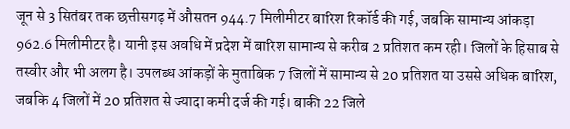जून से 3 सितंबर तक छत्तीसगढ़ में औसतन 944.7 मिलीमीटर बारिश रिकॉर्ड की गई, जबकि सामान्य आंकड़ा 962.6 मिलीमीटर है। यानी इस अवधि में प्रदेश में बारिश सामान्य से करीब 2 प्रतिशत कम रही। जिलों के हिसाब से तस्वीर और भी अलग है। उपलब्ध आंकड़ों के मुताबिक 7 जिलों में सामान्य से 20 प्रतिशत या उससे अधिक बारिश, जबकि 4 जिलों में 20 प्रतिशत से ज्यादा कमी दर्ज की गई। बाकी 22 जिले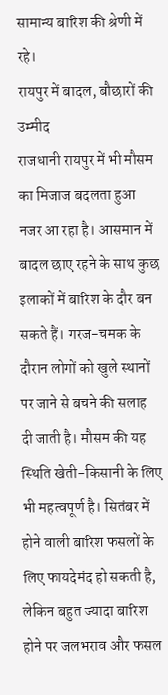सामान्य बारिश की श्रेणी में रहे।
रायपुर में बादल, बौछारों की उम्मीद
राजधानी रायपुर में भी मौसम का मिजाज बदलता हुआ नजर आ रहा है। आसमान में बादल छाए रहने के साथ कुछ इलाकों में बारिश के दौर बन सकते हैं। गरज-चमक के दौरान लोगों को खुले स्थानों पर जाने से बचने की सलाह दी जाती है। मौसम की यह स्थिति खेती-किसानी के लिए भी महत्वपूर्ण है। सितंबर में होने वाली बारिश फसलों के लिए फायदेमंद हो सकती है, लेकिन बहुत ज्यादा बारिश होने पर जलभराव और फसल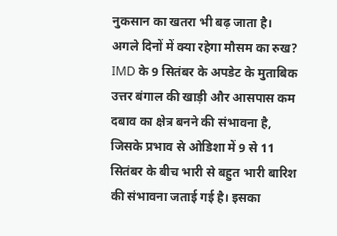नुकसान का खतरा भी बढ़ जाता है।
अगले दिनों में क्या रहेगा मौसम का रुख?
IMD के 9 सितंबर के अपडेट के मुताबिक उत्तर बंगाल की खाड़ी और आसपास कम दबाव का क्षेत्र बनने की संभावना है, जिसके प्रभाव से ओडिशा में 9 से 11 सितंबर के बीच भारी से बहुत भारी बारिश की संभावना जताई गई है। इसका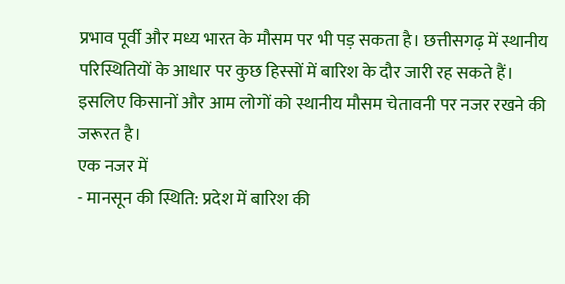प्रभाव पूर्वी और मध्य भारत के मौसम पर भी पड़ सकता है। छत्तीसगढ़ में स्थानीय परिस्थितियों के आधार पर कुछ हिस्सों में बारिश के दौर जारी रह सकते हैं। इसलिए किसानों और आम लोगों को स्थानीय मौसम चेतावनी पर नजर रखने की जरूरत है।
एक नजर में
- मानसून की स्थिति: प्रदेश में बारिश की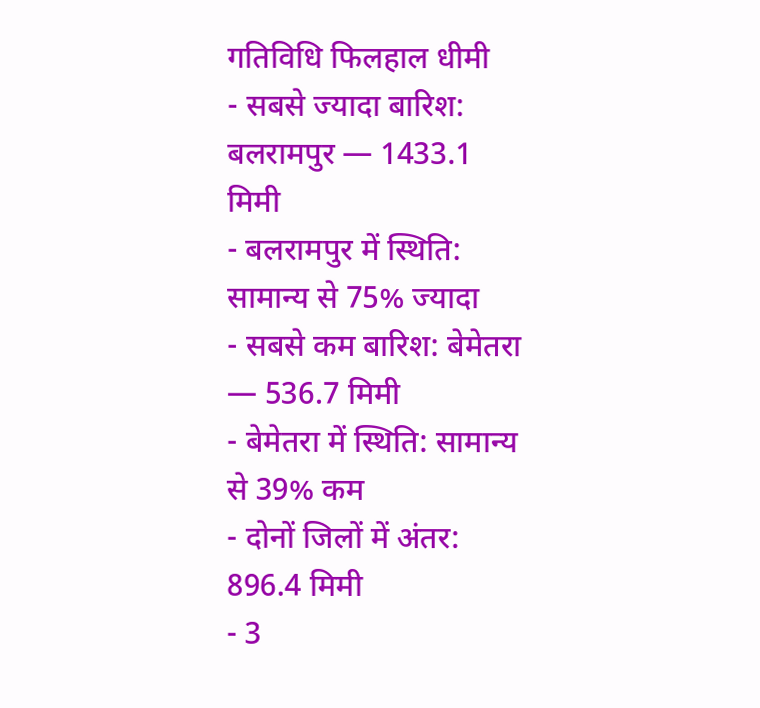गतिविधि फिलहाल धीमी
- सबसे ज्यादा बारिश: बलरामपुर — 1433.1 मिमी
- बलरामपुर में स्थिति: सामान्य से 75% ज्यादा
- सबसे कम बारिश: बेमेतरा — 536.7 मिमी
- बेमेतरा में स्थिति: सामान्य से 39% कम
- दोनों जिलों में अंतर: 896.4 मिमी
- 3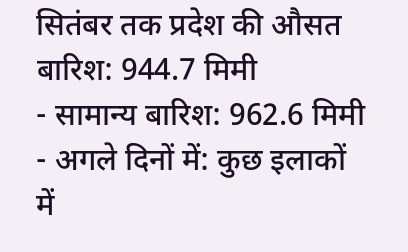सितंबर तक प्रदेश की औसत बारिश: 944.7 मिमी
- सामान्य बारिश: 962.6 मिमी
- अगले दिनों में: कुछ इलाकों में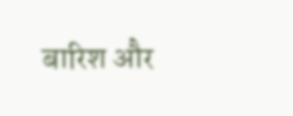बारिश और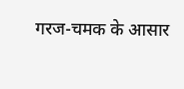गरज-चमक के आसार